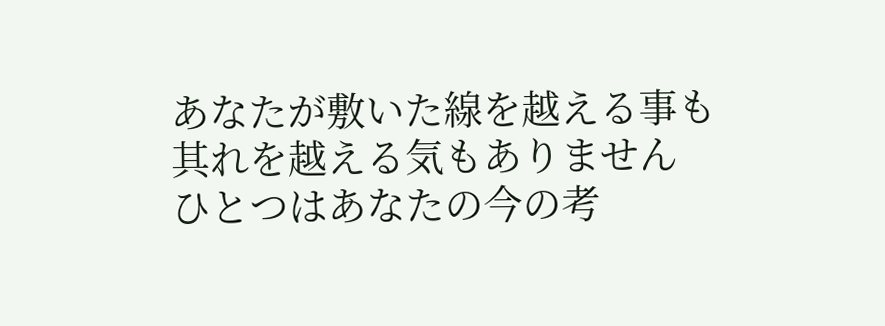あなたが敷いた線を越える事も
其れを越える気もありません
ひとつはあなたの今の考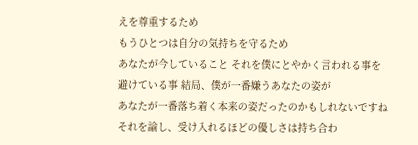えを尊重するため
もうひとつは自分の気持ちを守るため
あなたが今していること それを僕にとやかく言われる事を
避けている事 結局、僕が一番嫌うあなたの姿が
あなたが一番落ち着く本来の姿だったのかもしれないですね
それを諭し、受け入れるほどの優しさは持ち合わ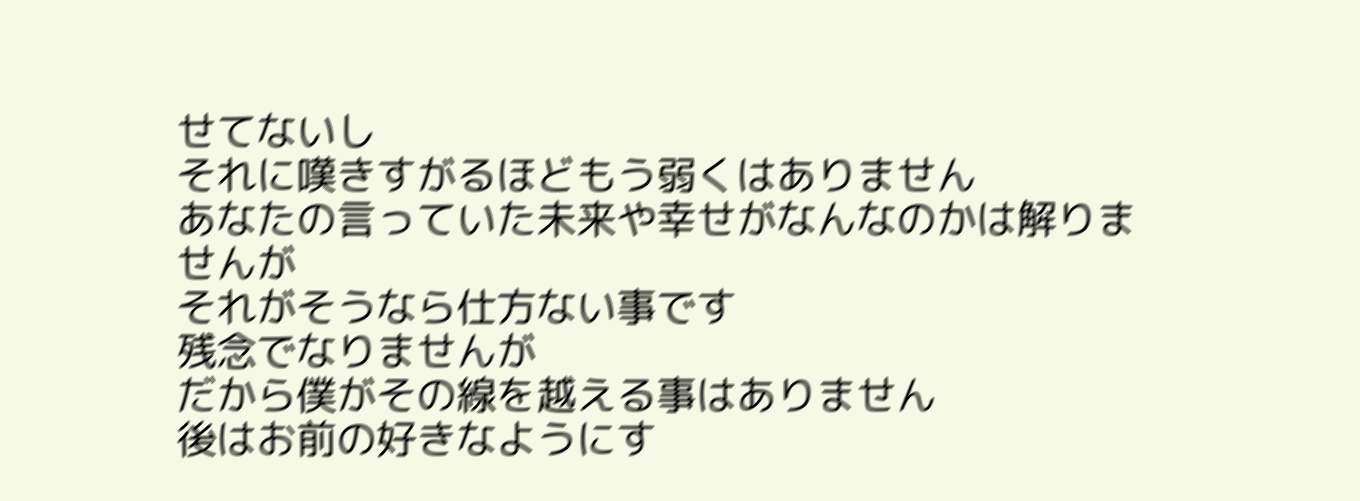せてないし
それに嘆きすがるほどもう弱くはありません
あなたの言っていた未来や幸せがなんなのかは解りませんが
それがそうなら仕方ない事です
残念でなりませんが
だから僕がその線を越える事はありません
後はお前の好きなようにす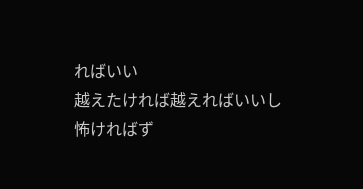ればいい
越えたければ越えればいいし
怖ければず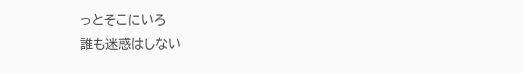っとそこにいろ
誰も迷惑はしない